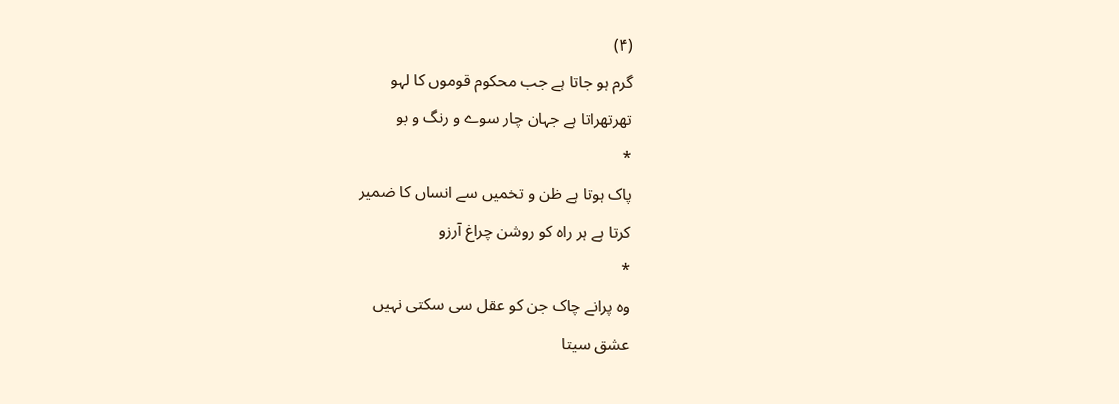(۴)
گرم ہو جاتا ہے جب محکوم قوموں کا لہو
تھرتھراتا ہے جہان چار سوے و رنگ و بو
*
پاک ہوتا ہے ظن و تخمیں سے انساں کا ضمیر
کرتا ہے ہر راہ کو روشن چراغ آرزو
*
وہ پرانے چاک جن کو عقل سی سکتی نہیں
عشق سیتا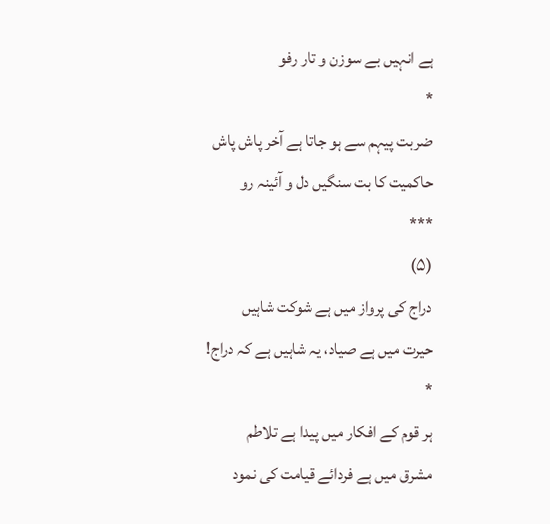ہے انہیں بے سوزن و تار رفو
*
ضربت پیہم سے ہو جاتا ہے آخر پاش پاش
حاکمیت کا بت سنگیں دل و آئینہ رو
***
(۵)
دراج کی پرواز میں ہے شوکت شاہیں
حیرت میں ہے صیاد، یہ شاہیں ہے کہ دراج!
*
ہر قوم کے افکار میں پیدا ہے تلاطم
مشرق میں ہے فردائے قیامت کی نمود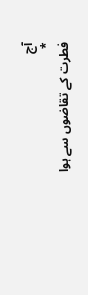آج
*
فطرت کے تقاضوں سے ہوا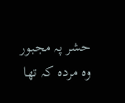حشر پہ مجبور
وہ مردہ کہ تھا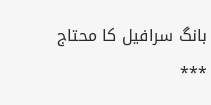بانگ سرافیل کا محتاج
***